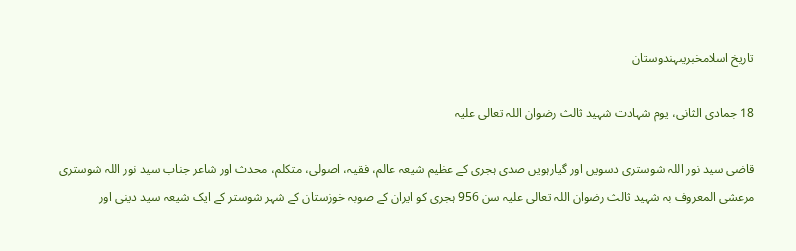تاریخ اسلامخبریںہندوستان

18 جمادی الثانی، یوم شہادت شہید ثالث رضوان اللہ تعالی علیہ

قاضی سید نور اللہ شوستری دسویں اور گیارہویں صدی ہجری کے عظیم شیعہ عالم، فقیہ، اصولی، متکلم، محدث اور شاعر جناب سید نور اللہ شوستری مرعشی المعروف بہ شہید ثالث رضوان اللہ تعالی علیہ سن 956 ہجری کو ایران کے صوبہ خوزستان کے شہر شوستر کے ایک شیعہ سید دینی اور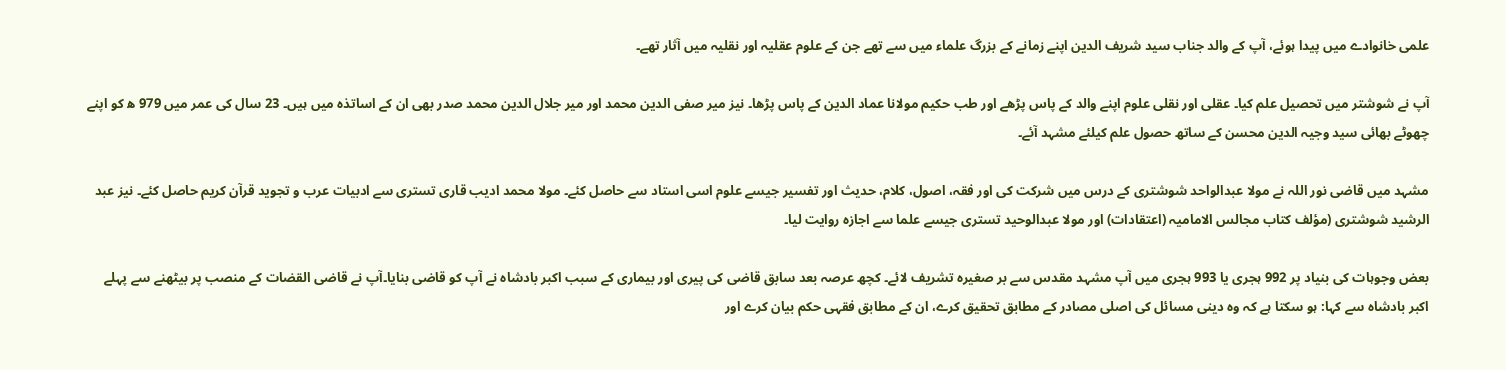علمی خانوادے میں پیدا ہوئے، آپ کے والد جناب سید شریف الدین اپنے زمانے کے بزرگ علماء میں سے تھے جن کے علوم عقلیہ اور نقلیہ میں آثار تھے۔

آپ نے شوشتر میں تحصیل علم کیا۔ عقلی اور نقلی علوم اپنے والد کے پاس پڑھے اور طب حکیم مولانا عماد الدین کے پاس پڑھا۔ نیز میر صفی الدین محمد اور میر جلال الدین محمد صدر بھی ان کے اساتذہ میں ہیں۔ 23 سال کی عمر میں 979 ه‍ کو اپنے چھوٹے بھائی سید وجیہ الدین محسن کے ساتھ حصول علم کیلئے مشہد آئے۔

مشہد میں قاضی نور اللہ نے مولا عبدالواحد شوشتری کے درس میں شرکت کی اور فقہ، اصول، کلام، حدیث اور تفسیر جیسے علوم اسی استاد سے حاصل کئے۔ مولا محمد ادیب قاری تستری سے ادبیات عرب و تجوید قرآن کریم حاصل کئے۔ نیز عبد الرشید شوشتری (مؤلف کتاب مجالس الامامیہ (اعتقادات) اور مولا عبدالوحید تستری جیسے علما سے اجازه روایت لیا۔

بعض وجوہات کی بنیاد پر 992 ہجری یا 993 ہجری میں آپ مشہد مقدس سے بر صغیرہ تشریف لائے۔ کچھ عرصہ بعد سابق قاضی کی پیری اور بیماری کے سبب اکبر بادشاہ نے آپ کو قاضی بنایا۔‌آپ نے قاضی القضات کے منصب پر بیٹھنے سے پہلے اکبر بادشاہ سے کہا: ہو سکتا ہے کہ وہ دینی مسائل کی اصلی مصادر کے مطابق تحقیق کرے، ان کے مطابق فقہی حکم بیان کرے اور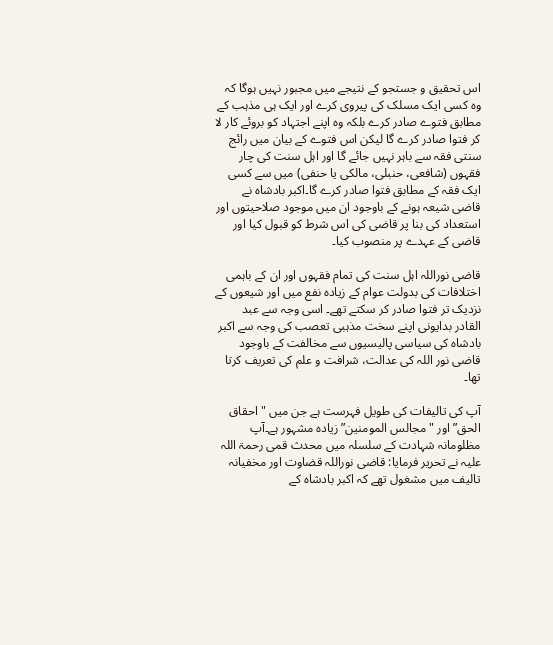اس تحقیق و جستجو کے نتیجے میں مجبور نہیں ہوگا کہ وہ کسی ایک مسلک کی پیروی کرے اور ایک ہی مذہب کے مطابق فتوے صادر کرے بلکہ وہ اپنے اجتہاد کو بروئے کار لا کر فتوا صادر کرے گا لیکن اس فتوے کے بیان میں رائج سنتی فقہ سے باہر نہیں جائے گا اور اہل سنت کی چار فقہوں (شافعی، حنبلی، مالکی یا حنفی) میں سے کسی ایک فقہ کے مطابق فتوا صادر کرے گا۔اکبر بادشاه نے قاضی شیعہ ہونے کے باوجود ان میں موجود صلاحیتوں اور استعداد کی بنا پر قاضی کی اس شرط کو قبول کیا اور قاضی کے عہدے پر منصوب کیا۔

قاضی نوراللہ اہل سنت کی تمام فقہوں اور ان کے باہمی اختلافات کی بدولت عوام کے زیادہ نفع میں اور شیعوں کے نزدیک تر فتوا صادر کر سکتے تھے۔ اسی وجہ سے عبد القادر بدایونی اپنے سخت مذہبی تعصب کی وجہ سے اکبر بادشاہ کی سیاسی پالیسیوں سے مخالفت کے باوجود قاضی نور اللہ کی عدالت، شرافت و علم کی تعریف کرتا تھا۔‌

آپ کی تالیفات کی طویل فہرست ہے جن میں "احقاق الحق” اور "مجالس المومنین” زیادہ مشہور ہے۔‌آپ مظلومانہ شہادت کے سلسلہ میں محدث قمی رحمۃ اللہ علیہ نے تحریر فرمایا: قاضی نوراللہ قضاوت اور مخفیانہ تالیف میں مشغول تھے کہ اکبر بادشاہ کے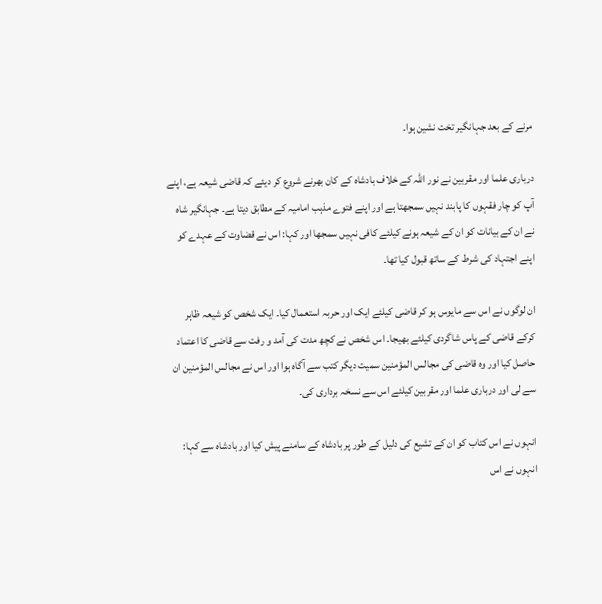مرنے کے بعد جہانگیر تخت نشین ہوا۔

درباری علما اور مقربین نے نور اللہ کے خلاف بادشاہ کے کان بھرنے شروع کر دیئے کہ قاضی شیعہ ہے، اپنے آپ کو چار فقہوں کا پابند نہیں سمجھتا ہے اور اپنے فتوے مذہب امامیہ کے مطابق دیتا ہے۔ جہانگیر شاه نے ان کے بیانات کو ان کے شیعہ ہونے کیلئے کافی نہیں سمجھا اور کہا: اس نے قضاوت کے عہدے کو اپنے اجتہاد کی شرط کے ساتھ قبول کیا تھا۔

ان لوگوں نے اس سے مایوس ہو کر قاضی کیلئے ایک اور حربہ استعمال کیا۔ ایک شخص کو شیعہ ظاہر کرکے قاضی کے پاس شاگردی کیلئے بھیجا۔ اس شخص نے کچھ مدت کی آمد و رفت سے قاضی کا اعتماد حاصل کیا اور وہ قاضی کی مجالس المؤمنین سمیت دیگر کتب سے آگاہ ہوا اور اس نے مجالس المؤمنین ان سے لی اور درباری علما اور مقربین کیلئے اس سے نسخہ برداری کی۔

انہوں نے اس کتاب کو ان کے تشیع کی دلیل کے طور پر بادشاہ کے سامنے پیش کیا اور بادشاہ سے کہا: انہوں نے اس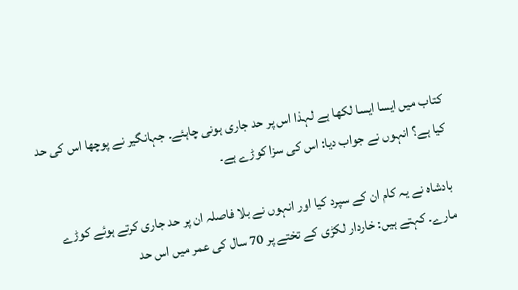کتاب میں ایسا ایسا لکھا ہے لہذا اس پر حد جاری ہونی چاہئے۔ جہانگیر نے پوچھا اس کی حد کیا ہے؟ انہوں نے جواب دیا: اس کی سزا کوڑے ہے۔

بادشاہ نے یہ کام ان کے سپرد کیا اور انہوں نے بلا فاصلہ ان پر حد جاری کرتے ہوئے کوڑے مارے۔ کہتے ہیں: خاردار لکڑی کے تختے پر 70 سال کی عمر میں اس حد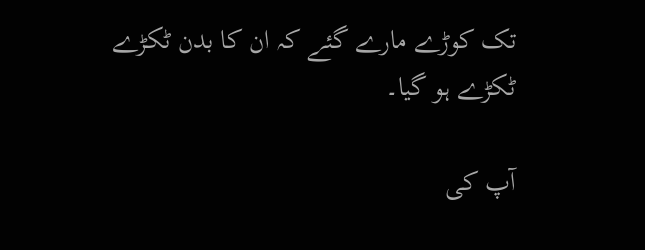تک کوڑے مارے گئے کہ ان کا بدن ٹکڑے ٹکڑے ہو گیا۔

آپ کی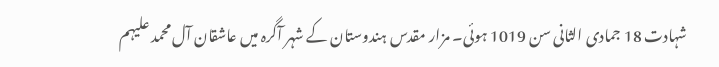شہادت 18 جمادی الثانی سن 1019 ہوئی۔ مزار مقدس ہندوستان کے شہر آگرہ میں عاشقان آل محمد علیہم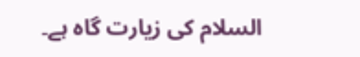السلام کی زیارت گاہ ہے۔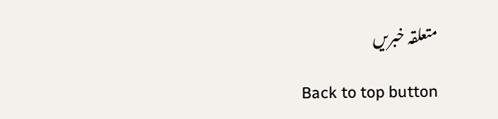متعلقہ خبریں

Back to top button